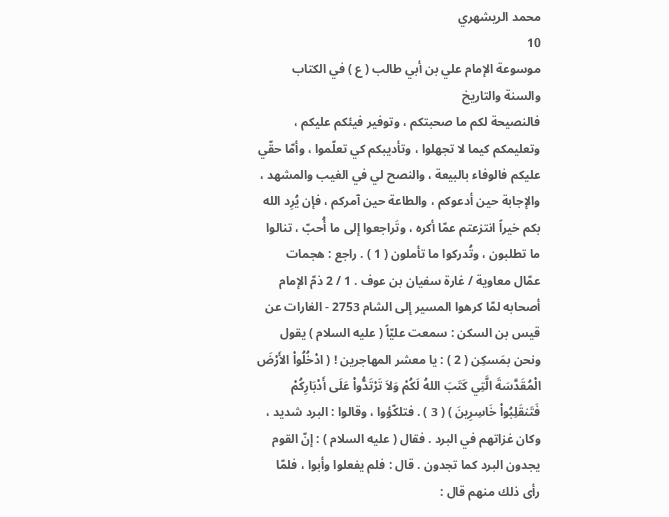محمد الريشهري
10
موسوعة الإمام علي بن أبي طالب ( ع ) في الكتاب والسنة والتاريخ
فالنصيحة لكم ما صحبتكم ، وتوفير فيئكم عليكم ، وتعليمكم كيما لا تجهلوا ، وتأديبكم كي تعلّموا ، وأمّا حقّي عليكم فالوفاء بالبيعة ، والنصح لي في الغيب والمشهد ، والإجابة حين أدعوكم ، والطاعة حين آمركم ، فإن يُرِد الله بكم خيراً انتزعتم عمّا أكره ، وتَراجعوا إلى ما أُحبّ ، تنالوا ما تطلبون ، وتُدركوا ما تأملون ( 1 ) . راجع : هجمات عمّال معاوية / غارة سفيان بن عوف . 1 / 2 ذمّ الإمام أصحابه لمّا كرهوا المسير إلى الشام 2753 - الغارات عن قيس بن السكن : سمعت عليّاً ( عليه السلام ) يقول ونحن بمَسكِن ( 2 ) : يا معشر المهاجرين ! ( ادْخُلُواْ الأَرْضَ الْمُقَدَّسَةَ الَّتِي كَتَبَ اللهُ لَكُمْ وَلاَ تَرْتَدُّواْ عَلَى أَدْبَارِكُمْ فَتَنقَلِبُواْ خَاسِرِينَ ) ( 3 ) . فتلكّؤوا ، وقالوا : البرد شديد ، وكان غزاتهم في البرد . فقال ( عليه السلام ) : إنّ القوم يجدون البرد كما تجدون . قال : فلم يفعلوا وأبوا ، فلمّا رأى ذلك منهم قال :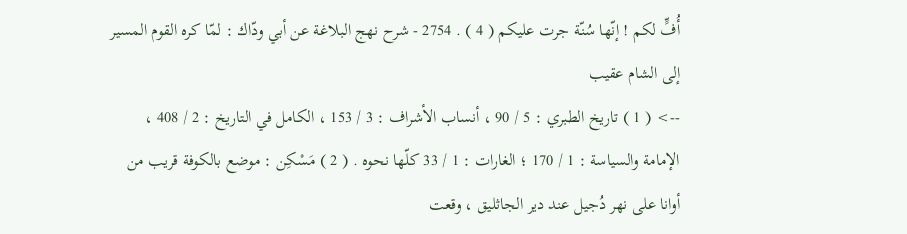أُفٍّ لكم ! إنّها سُنّة جرت عليكم ( 4 ) . 2754 - شرح نهج البلاغة عن أبي ودّاك : لمّا كره القوم المسير إلى الشام عقيب
--> ( 1 ) تاريخ الطبري : 5 / 90 ، أنساب الأشراف : 3 / 153 ، الكامل في التاريخ : 2 / 408 ، الإمامة والسياسة : 1 / 170 ؛ الغارات : 1 / 33 كلّها نحوه . ( 2 ) مَسْكِن : موضع بالكوفة قريب من أوانا على نهر دُجيل عند دير الجاثليق ، وقعت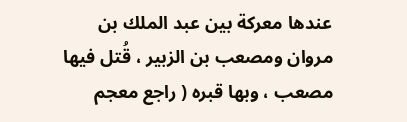عندها معركة بين عبد الملك بن مروان ومصعب بن الزبير ، قُتل فيها مصعب ، وبها قبره ( راجع معجم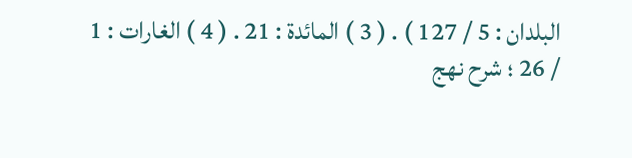البلدان : 5 / 127 ) . ( 3 ) المائدة : 21 . ( 4 ) الغارات : 1 / 26 ؛ شرح نهج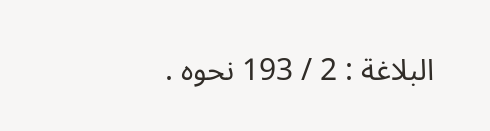البلاغة : 2 / 193 نحوه .